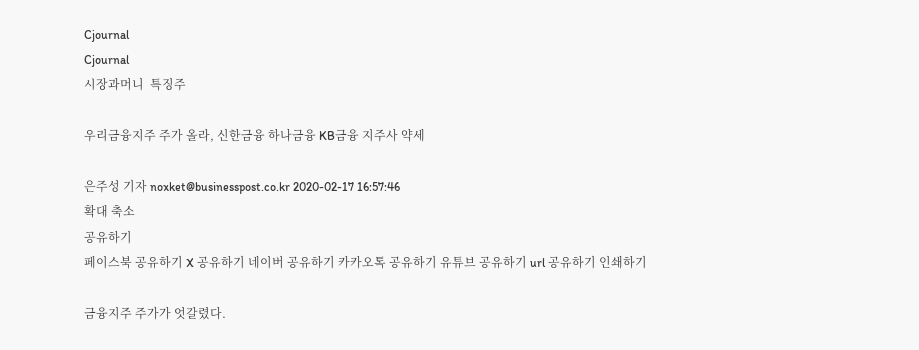Cjournal
Cjournal
시장과머니  특징주

우리금융지주 주가 올라, 신한금융 하나금융 KB금융 지주사 약세

은주성 기자 noxket@businesspost.co.kr 2020-02-17 16:57:46
확대 축소
공유하기
페이스북 공유하기 X 공유하기 네이버 공유하기 카카오톡 공유하기 유튜브 공유하기 url 공유하기 인쇄하기

금융지주 주가가 엇갈렸다.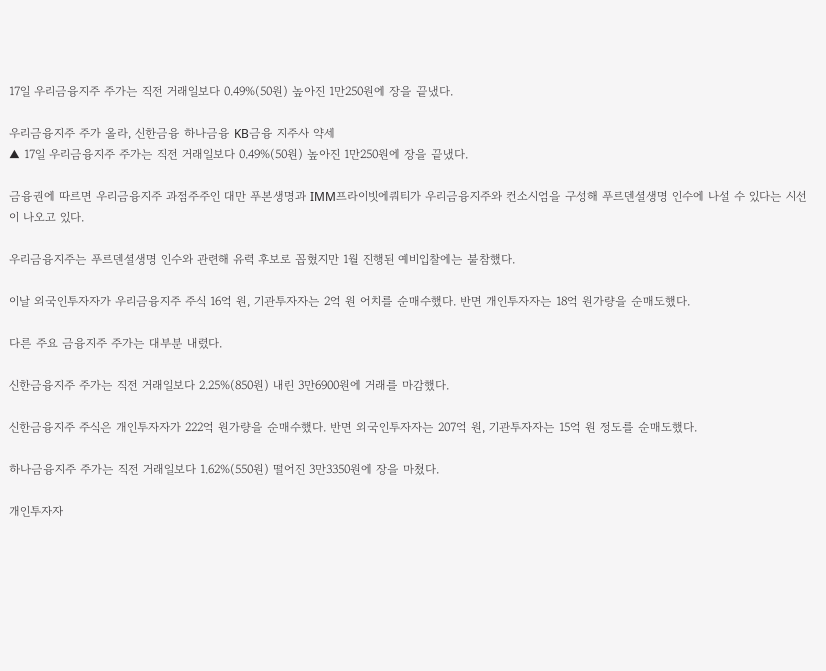17일 우리금융지주 주가는 직전 거래일보다 0.49%(50원) 높아진 1만250원에 장을 끝냈다.

우리금융지주 주가 올라, 신한금융 하나금융 KB금융 지주사 약세
▲ 17일 우리금융지주 주가는 직전 거래일보다 0.49%(50원) 높아진 1만250원에 장을 끝냈다.

금융권에 따르면 우리금융지주 과점주주인 대만 푸본생명과 IMM프라이빗에쿼티가 우리금융지주와 컨소시엄을 구성해 푸르덴셜생명 인수에 나설 수 있다는 시선이 나오고 있다.

우리금융지주는 푸르덴셜생명 인수와 관련해 유력 후보로 꼽혔지만 1월 진행된 예비입찰에는 불참했다.

이날 외국인투자자가 우리금융지주 주식 16억 원, 기관투자자는 2억 원 어치를 순매수했다. 반면 개인투자자는 18억 원가량을 순매도했다.

다른 주요 금융지주 주가는 대부분 내렸다.

신한금융지주 주가는 직전 거래일보다 2.25%(850원) 내린 3만6900원에 거래를 마감했다.

신한금융지주 주식은 개인투자자가 222억 원가량을 순매수했다. 반면 외국인투자자는 207억 원, 기관투자자는 15억 원 정도를 순매도했다.

하나금융지주 주가는 직전 거래일보다 1.62%(550원) 떨어진 3만3350원에 장을 마쳤다.

개인투자자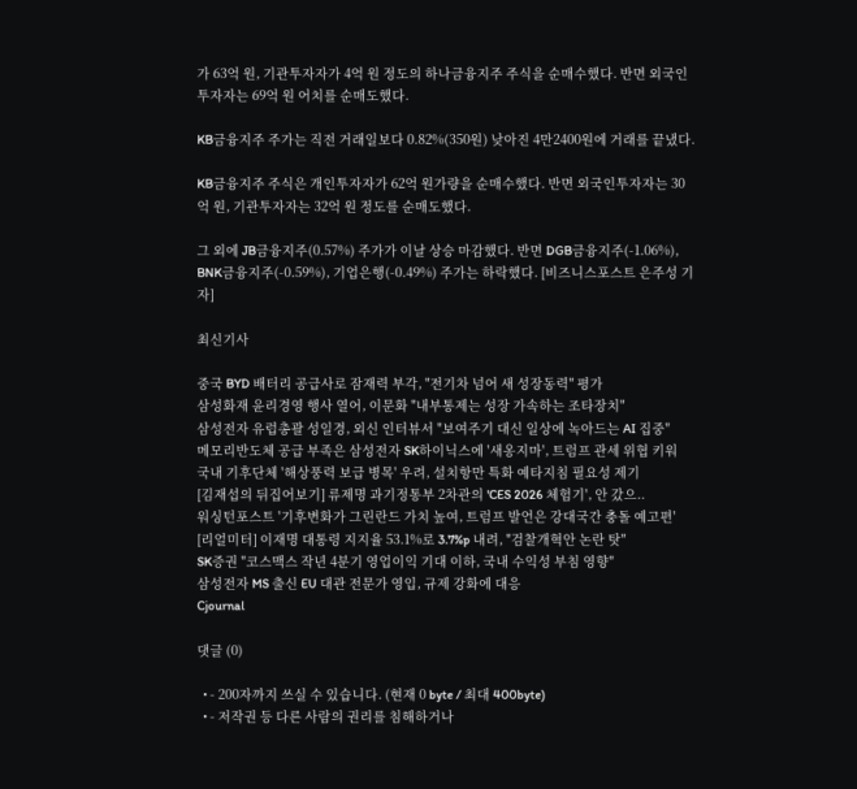가 63억 원, 기관투자자가 4억 원 정도의 하나금융지주 주식을 순매수했다. 반면 외국인투자자는 69억 원 어치를 순매도했다.

KB금융지주 주가는 직전 거래일보다 0.82%(350원) 낮아진 4만2400원에 거래를 끝냈다.

KB금융지주 주식은 개인투자자가 62억 원가량을 순매수했다. 반면 외국인투자자는 30억 원, 기관투자자는 32억 원 정도를 순매도했다.

그 외에 JB금융지주(0.57%) 주가가 이날 상승 마감했다. 반면 DGB금융지주(-1.06%), BNK금융지주(-0.59%), 기업은행(-0.49%) 주가는 하락했다. [비즈니스포스트 은주성 기자]

최신기사

중국 BYD 배터리 공급사로 잠재력 부각, "전기차 넘어 새 성장동력" 평가
삼성화재 윤리경영 행사 열어, 이문화 "내부통제는 성장 가속하는 조타장치"
삼성전자 유럽총괄 성일경, 외신 인터뷰서 "보여주기 대신 일상에 녹아드는 AI 집중"
메모리반도체 공급 부족은 삼성전자 SK하이닉스에 '새옹지마', 트럼프 관세 위협 키워
국내 기후단체 '해상풍력 보급 병목' 우려, 설치항만 특화 예타지침 필요성 제기
[김재섭의 뒤집어보기] 류제명 과기정통부 2차관의 'CES 2026 체험기', 안 갔으..
워싱턴포스트 '기후변화가 그린란드 가치 높여, 트럼프 발언은 강대국간 충돌 예고편'
[리얼미터] 이재명 대통령 지지율 53.1%로 3.7%p 내려, "검찰개혁안 논란 탓"
SK증권 "코스맥스 작년 4분기 영업이익 기대 이하, 국내 수익성 부침 영향"
삼성전자 MS 출신 EU 대관 전문가 영입, 규제 강화에 대응
Cjournal

댓글 (0)

  • - 200자까지 쓰실 수 있습니다. (현재 0 byte / 최대 400byte)
  • - 저작권 등 다른 사람의 권리를 침해하거나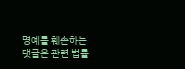명예를 훼손하는 댓글은 관련 법률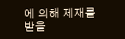에 의해 제재를 받을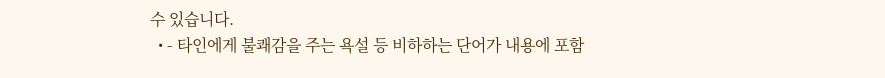수 있습니다.
  • - 타인에게 불쾌감을 주는 욕설 등 비하하는 단어가 내용에 포함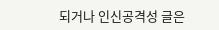되거나 인신공격성 글은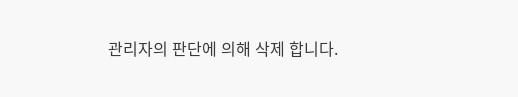관리자의 판단에 의해 삭제 합니다.